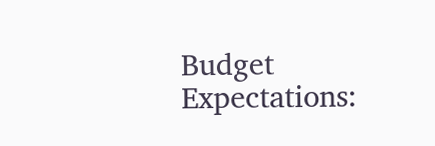Budget Expectations: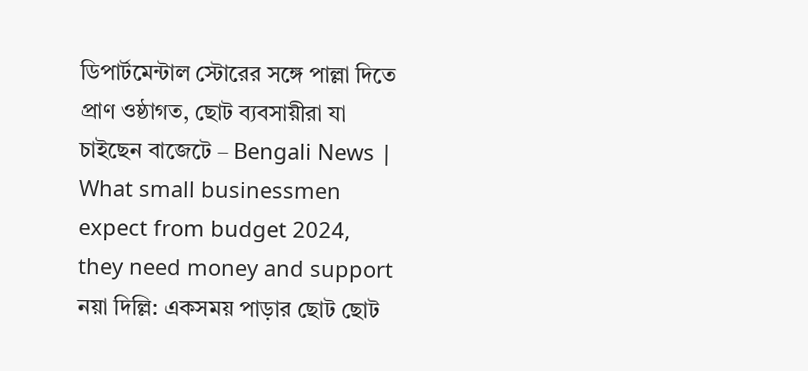ডিপার্টমেন্টাল স্টোরের সঙ্গে পাল্লা দিতে প্রাণ ওষ্ঠাগত, ছোট ব্যবসায়ীরা যা চাইছেন বাজেটে – Bengali News | What small businessmen expect from budget 2024, they need money and support
নয়া দিল্লি: একসময় পাড়ার ছোট ছোট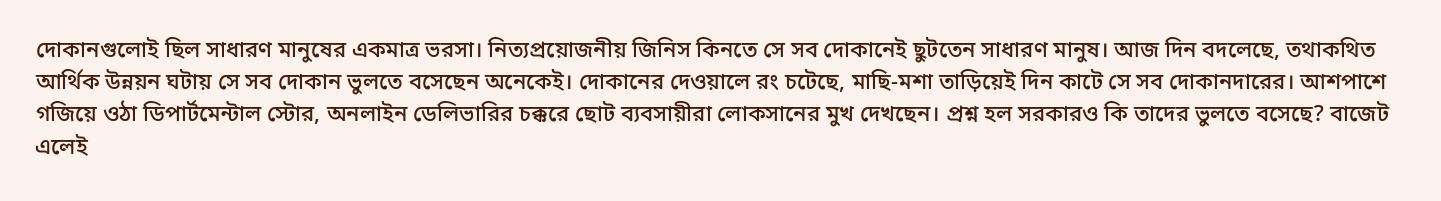দোকানগুলোই ছিল সাধারণ মানুষের একমাত্র ভরসা। নিত্যপ্রয়োজনীয় জিনিস কিনতে সে সব দোকানেই ছুটতেন সাধারণ মানুষ। আজ দিন বদলেছে, তথাকথিত আর্থিক উন্নয়ন ঘটায় সে সব দোকান ভুলতে বসেছেন অনেকেই। দোকানের দেওয়ালে রং চটেছে, মাছি-মশা তাড়িয়েই দিন কাটে সে সব দোকানদারের। আশপাশে গজিয়ে ওঠা ডিপার্টমেন্টাল স্টোর, অনলাইন ডেলিভারির চক্করে ছোট ব্যবসায়ীরা লোকসানের মুখ দেখছেন। প্রশ্ন হল সরকারও কি তাদের ভুলতে বসেছে? বাজেট এলেই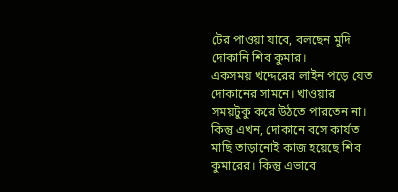টের পাওয়া যাবে, বলছেন মুদি দোকানি শিব কুমার।
একসময় খদ্দেরের লাইন পড়ে যেত দোকানের সামনে। খাওয়ার সময়টুকু করে উঠতে পারতেন না। কিন্তু এখন, দোকানে বসে কার্যত মাছি তাড়ানোই কাজ হয়েছে শিব কুমারের। কিন্তু এভাবে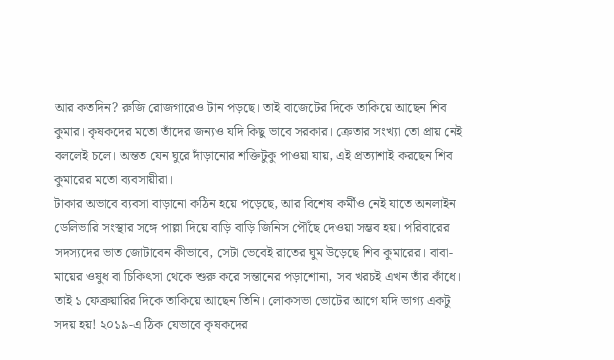আর কতদিন? রুজি রোজগারেও টান পড়ছে। তাই বাজেটের দিকে তাকিয়ে আছেন শিব কুমার। কৃষকদের মতো তাঁদের জন্যও যদি কিছু ভাবে সরকার। ক্রেতার সংখ্যা তো প্রায় নেই বললেই চলে। অন্তত যেন ঘুরে দাঁড়ানোর শক্তিটুকু পাওয়া যায়, এই প্রত্যাশাই করছেন শিব কুমারের মতো ব্যবসায়ীরা।
টাকার অভাবে ব্যবসা বাড়ানো কঠিন হয়ে পড়েছে, আর বিশেষ কর্মীও নেই যাতে অনলাইন ডেলিভারি সংস্থার সঙ্গে পাল্লা দিয়ে বাড়ি বাড়ি জিনিস পৌঁছে দেওয়া সম্ভব হয়। পরিবারের সদস্যদের ভাত জোটাবেন কীভাবে, সেটা ভেবেই রাতের ঘুম উড়েছে শিব কুমারের। বাবা-মায়ের ওষুধ বা চিকিৎসা থেকে শুরু করে সন্তানের পড়াশোনা, সব খরচই এখন তাঁর কাঁধে। তাই ১ ফেব্রুয়ারির দিকে তাকিয়ে আছেন তিনি। লোকসভা ভোটের আগে যদি ভাগ্য একটু সদয় হয়! ২০১৯-এ ঠিক যেভাবে কৃষকদের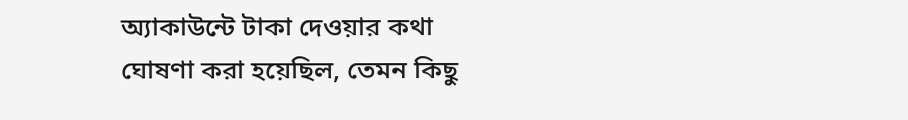অ্যাকাউন্টে টাকা দেওয়ার কথা ঘোষণা করা হয়েছিল, তেমন কিছু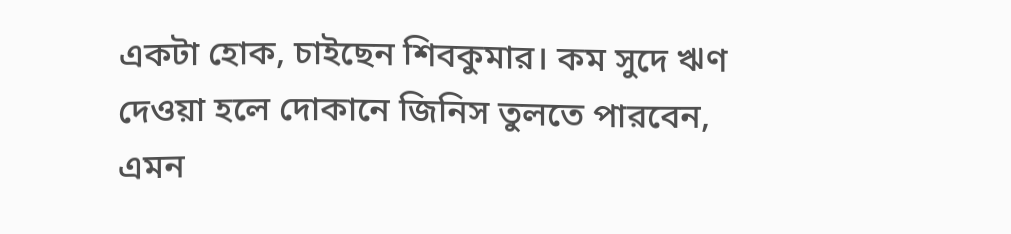একটা হোক, চাইছেন শিবকুমার। কম সুদে ঋণ দেওয়া হলে দোকানে জিনিস তুলতে পারবেন, এমন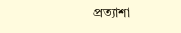প্রত্যাশা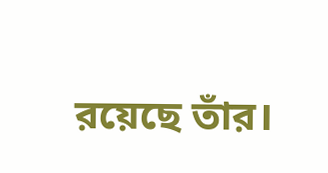রয়েছে তাঁর।